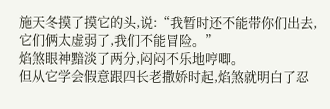施天冬摸了摸它的头,说:“我暂时还不能带你们出去,它们俩太虚弱了,我们不能冒险。”
焰煞眼神黯淡了两分,闷闷不乐地哼唧。
但从它学会假意跟四长老撒娇时起,焰煞就明白了忍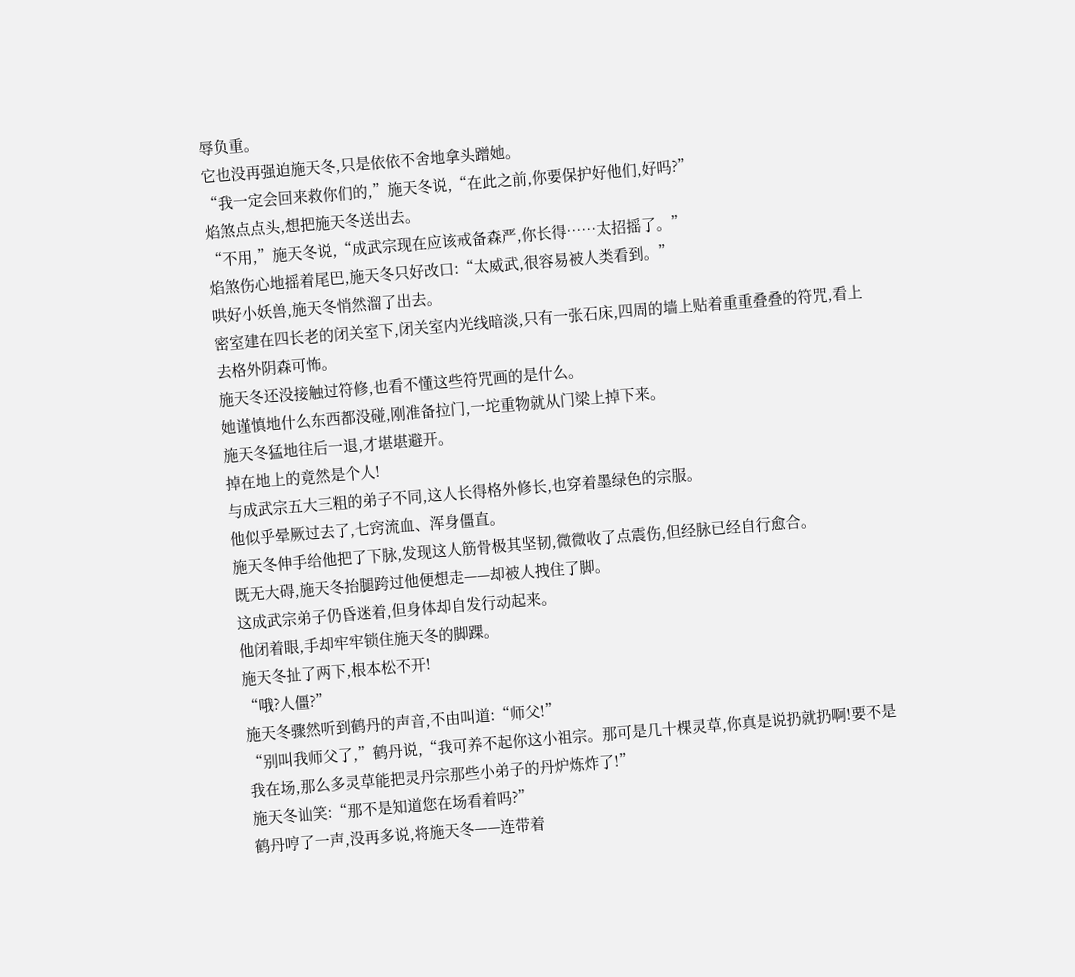辱负重。
它也没再强迫施天冬,只是依依不舍地拿头蹭她。
“我一定会回来救你们的,”施天冬说,“在此之前,你要保护好他们,好吗?”
焰煞点点头,想把施天冬送出去。
“不用,”施天冬说,“成武宗现在应该戒备森严,你长得……太招摇了。”
焰煞伤心地摇着尾巴,施天冬只好改口:“太威武,很容易被人类看到。”
哄好小妖兽,施天冬悄然溜了出去。
密室建在四长老的闭关室下,闭关室内光线暗淡,只有一张石床,四周的墙上贴着重重叠叠的符咒,看上去格外阴森可怖。
施天冬还没接触过符修,也看不懂这些符咒画的是什么。
她谨慎地什么东西都没碰,刚准备拉门,一坨重物就从门梁上掉下来。
施天冬猛地往后一退,才堪堪避开。
掉在地上的竟然是个人!
与成武宗五大三粗的弟子不同,这人长得格外修长,也穿着墨绿色的宗服。
他似乎晕厥过去了,七窍流血、浑身僵直。
施天冬伸手给他把了下脉,发现这人筋骨极其坚韧,微微收了点震伤,但经脉已经自行愈合。
既无大碍,施天冬抬腿跨过他便想走——却被人拽住了脚。
这成武宗弟子仍昏迷着,但身体却自发行动起来。
他闭着眼,手却牢牢锁住施天冬的脚踝。
施天冬扯了两下,根本松不开!
“哦?人僵?”
施天冬骤然听到鹤丹的声音,不由叫道:“师父!”
“别叫我师父了,”鹤丹说,“我可养不起你这小祖宗。那可是几十棵灵草,你真是说扔就扔啊!要不是我在场,那么多灵草能把灵丹宗那些小弟子的丹炉炼炸了!”
施天冬讪笑:“那不是知道您在场看着吗?”
鹤丹哼了一声,没再多说,将施天冬——连带着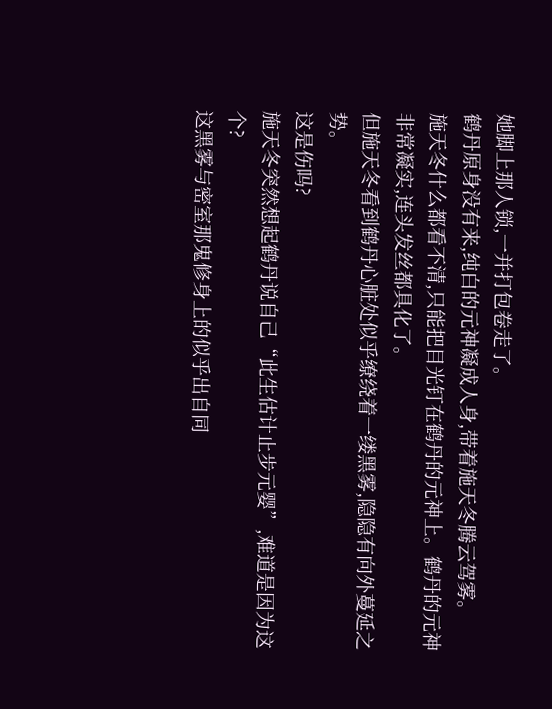她脚上那人锁,一并打包卷走了。
鹤丹原身没有来,纯白的元神凝成人身,带着施天冬腾云驾雾。
施天冬什么都看不清,只能把目光钉在鹤丹的元神上。鹤丹的元神非常凝实,连头发丝都具化了。
但施天冬看到鹤丹心脏处似乎缭绕着一缕黑雾,隐隐有向外蔓延之势。
这是伤吗?
施天冬突然想起鹤丹说自己“此生估计止步元婴”,难道是因为这个?
这黑雾与密室那鬼修身上的似乎出自同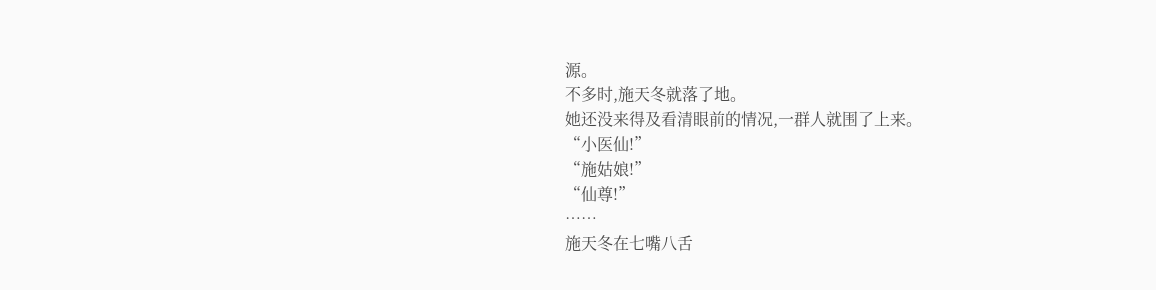源。
不多时,施天冬就落了地。
她还没来得及看清眼前的情况,一群人就围了上来。
“小医仙!”
“施姑娘!”
“仙尊!”
……
施天冬在七嘴八舌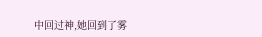中回过神,她回到了雾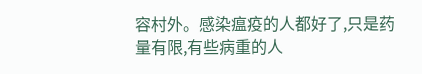容村外。感染瘟疫的人都好了,只是药量有限,有些病重的人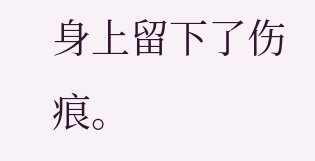身上留下了伤痕。